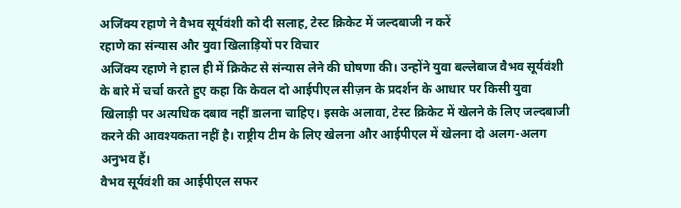अजिंक्य रहाणे ने वैभव सूर्यवंशी को दी सलाह, टेस्ट क्रिकेट में जल्दबाजी न करें
रहाणे का संन्यास और युवा खिलाड़ियों पर विचार
अजिंक्य रहाणे ने हाल ही में क्रिकेट से संन्यास लेने की घोषणा की। उन्होंने युवा बल्लेबाज वैभव सूर्यवंशी के बारे में चर्चा करते हुए कहा कि केवल दो आईपीएल सीज़न के प्रदर्शन के आधार पर किसी युवा खिलाड़ी पर अत्यधिक दबाव नहीं डालना चाहिए। इसके अलावा, टेस्ट क्रिकेट में खेलने के लिए जल्दबाजी करने की आवश्यकता नहीं है। राष्ट्रीय टीम के लिए खेलना और आईपीएल में खेलना दो अलग-अलग अनुभव हैं।
वैभव सूर्यवंशी का आईपीएल सफर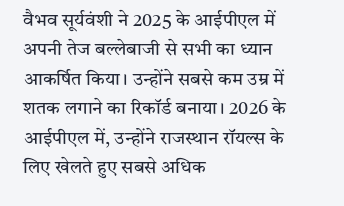वैभव सूर्यवंशी ने 2025 के आईपीएल में अपनी तेज बल्लेबाजी से सभी का ध्यान आकर्षित किया। उन्होंने सबसे कम उम्र में शतक लगाने का रिकॉर्ड बनाया। 2026 के आईपीएल में, उन्होंने राजस्थान रॉयल्स के लिए खेलते हुए सबसे अधिक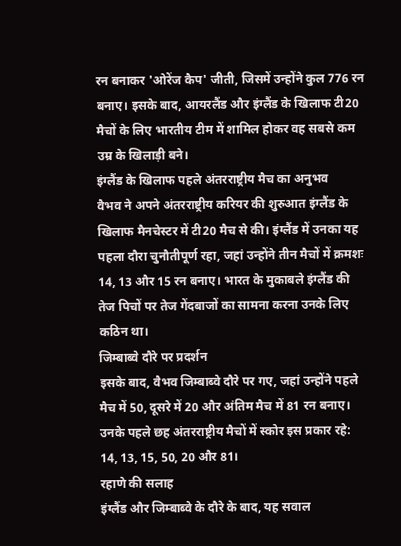रन बनाकर 'ओरेंज कैप' जीती, जिसमें उन्होंने कुल 776 रन बनाए। इसके बाद, आयरलैंड और इंग्लैंड के खिलाफ टी20 मैचों के लिए भारतीय टीम में शामिल होकर वह सबसे कम उम्र के खिलाड़ी बने।
इंग्लैंड के खिलाफ पहले अंतरराष्ट्रीय मैच का अनुभव
वैभव ने अपने अंतरराष्ट्रीय करियर की शुरुआत इंग्लैंड के खिलाफ मैनचेस्टर में टी20 मैच से की। इंग्लैंड में उनका यह पहला दौरा चुनौतीपूर्ण रहा, जहां उन्होंने तीन मैचों में क्रमशः 14, 13 और 15 रन बनाए। भारत के मुकाबले इंग्लैंड की तेज पिचों पर तेज गेंदबाजों का सामना करना उनके लिए कठिन था।
जिम्बाब्वे दौरे पर प्रदर्शन
इसके बाद, वैभव जिम्बाब्वे दौरे पर गए, जहां उन्होंने पहले मैच में 50, दूसरे में 20 और अंतिम मैच में 81 रन बनाए। उनके पहले छह अंतरराष्ट्रीय मैचों में स्कोर इस प्रकार रहे: 14, 13, 15, 50, 20 और 81।
रहाणे की सलाह
इंग्लैंड और जिम्बाब्वे के दौरे के बाद, यह सवाल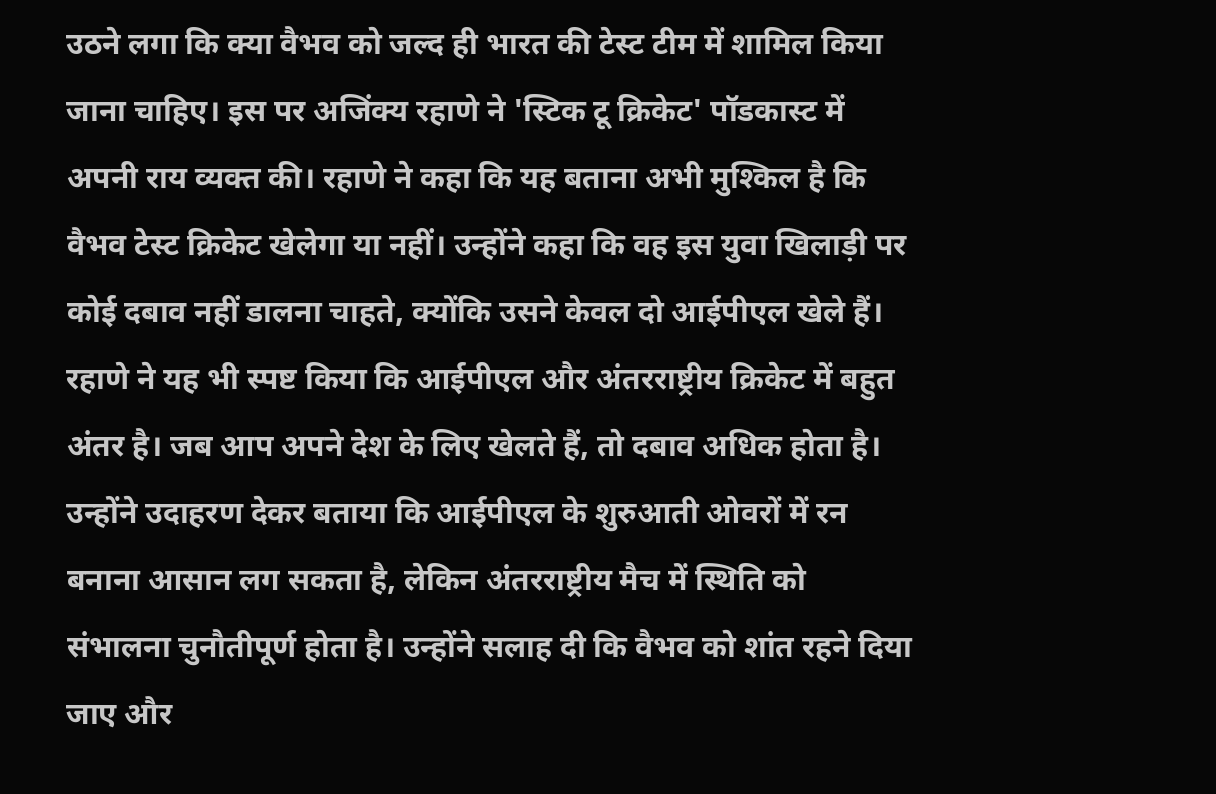उठने लगा कि क्या वैभव को जल्द ही भारत की टेस्ट टीम में शामिल किया जाना चाहिए। इस पर अजिंक्य रहाणे ने 'स्टिक टू क्रिकेट' पॉडकास्ट में अपनी राय व्यक्त की। रहाणे ने कहा कि यह बताना अभी मुश्किल है कि वैभव टेस्ट क्रिकेट खेलेगा या नहीं। उन्होंने कहा कि वह इस युवा खिलाड़ी पर कोई दबाव नहीं डालना चाहते, क्योंकि उसने केवल दो आईपीएल खेले हैं।
रहाणे ने यह भी स्पष्ट किया कि आईपीएल और अंतरराष्ट्रीय क्रिकेट में बहुत अंतर है। जब आप अपने देश के लिए खेलते हैं, तो दबाव अधिक होता है। उन्होंने उदाहरण देकर बताया कि आईपीएल के शुरुआती ओवरों में रन बनाना आसान लग सकता है, लेकिन अंतरराष्ट्रीय मैच में स्थिति को संभालना चुनौतीपूर्ण होता है। उन्होंने सलाह दी कि वैभव को शांत रहने दिया जाए और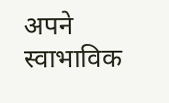अपने स्वाभाविक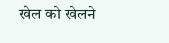खेल को खेलने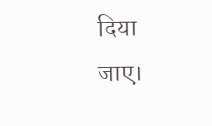दिया जाए।